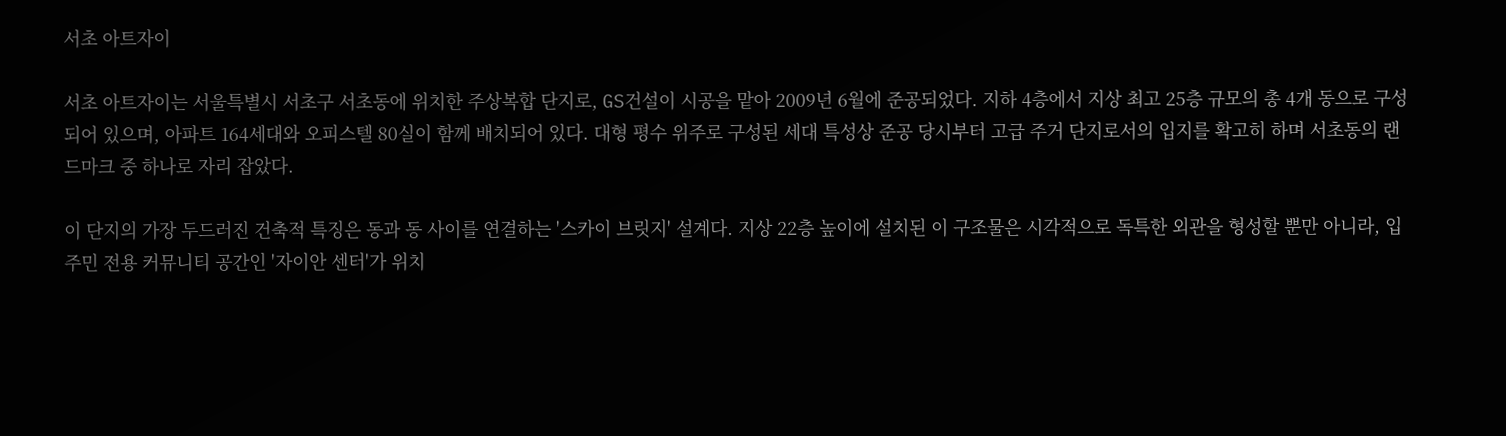서초 아트자이

서초 아트자이는 서울특별시 서초구 서초동에 위치한 주상복합 단지로, GS건설이 시공을 맡아 2009년 6월에 준공되었다. 지하 4층에서 지상 최고 25층 규모의 총 4개 동으로 구성되어 있으며, 아파트 164세대와 오피스텔 80실이 함께 배치되어 있다. 대형 평수 위주로 구성된 세대 특성상 준공 당시부터 고급 주거 단지로서의 입지를 확고히 하며 서초동의 랜드마크 중 하나로 자리 잡았다.

이 단지의 가장 두드러진 건축적 특징은 동과 동 사이를 연결하는 '스카이 브릿지' 설계다. 지상 22층 높이에 설치된 이 구조물은 시각적으로 독특한 외관을 형성할 뿐만 아니라, 입주민 전용 커뮤니티 공간인 '자이안 센터'가 위치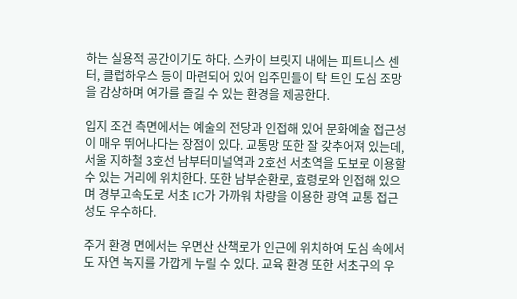하는 실용적 공간이기도 하다. 스카이 브릿지 내에는 피트니스 센터, 클럽하우스 등이 마련되어 있어 입주민들이 탁 트인 도심 조망을 감상하며 여가를 즐길 수 있는 환경을 제공한다.

입지 조건 측면에서는 예술의 전당과 인접해 있어 문화예술 접근성이 매우 뛰어나다는 장점이 있다. 교통망 또한 잘 갖추어져 있는데, 서울 지하철 3호선 남부터미널역과 2호선 서초역을 도보로 이용할 수 있는 거리에 위치한다. 또한 남부순환로, 효령로와 인접해 있으며 경부고속도로 서초 IC가 가까워 차량을 이용한 광역 교통 접근성도 우수하다.

주거 환경 면에서는 우면산 산책로가 인근에 위치하여 도심 속에서도 자연 녹지를 가깝게 누릴 수 있다. 교육 환경 또한 서초구의 우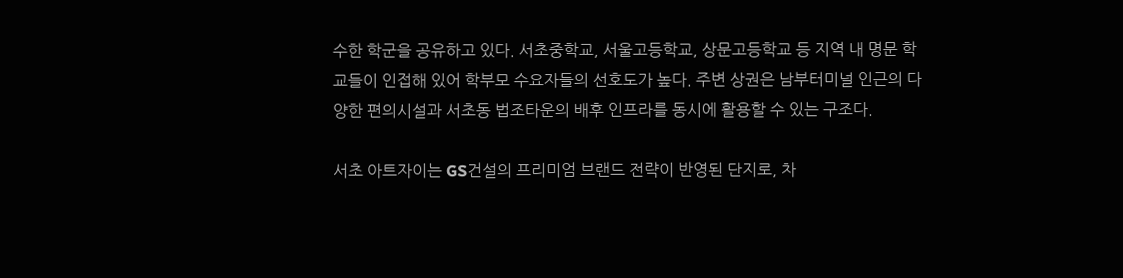수한 학군을 공유하고 있다. 서초중학교, 서울고등학교, 상문고등학교 등 지역 내 명문 학교들이 인접해 있어 학부모 수요자들의 선호도가 높다. 주변 상권은 남부터미널 인근의 다양한 편의시설과 서초동 법조타운의 배후 인프라를 동시에 활용할 수 있는 구조다.

서초 아트자이는 GS건설의 프리미엄 브랜드 전략이 반영된 단지로, 차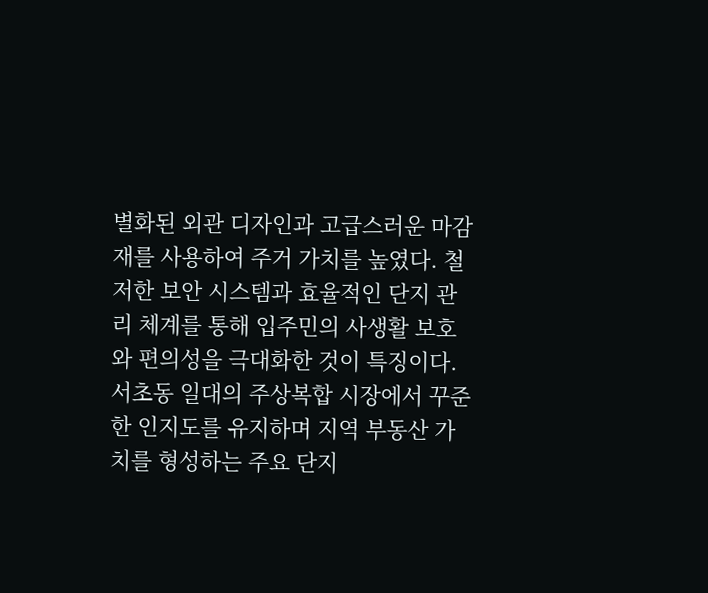별화된 외관 디자인과 고급스러운 마감재를 사용하여 주거 가치를 높였다. 철저한 보안 시스템과 효율적인 단지 관리 체계를 통해 입주민의 사생활 보호와 편의성을 극대화한 것이 특징이다. 서초동 일대의 주상복합 시장에서 꾸준한 인지도를 유지하며 지역 부동산 가치를 형성하는 주요 단지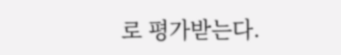로 평가받는다.